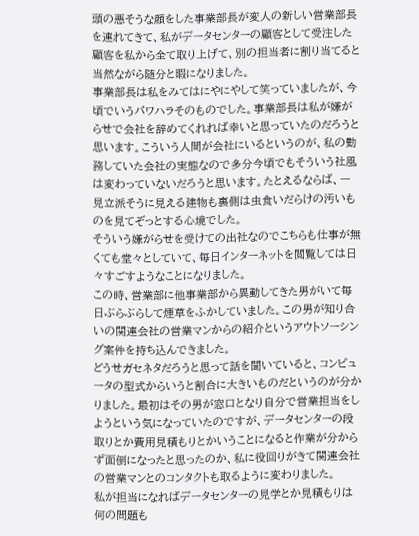頭の悪そうな顔をした事業部長が変人の新しい営業部長を連れてきて、私がデータセンターの顧客として受注した顧客を私から全て取り上げて、別の担当者に割り当てると当然ながら随分と暇になりました。
事業部長は私をみてはにやにやして笑っていましたが、今頃でいうパワハラそのものでした。事業部長は私が嫌がらせで会社を辞めてくれれば幸いと思っていたのだろうと思います。こういう人間が会社にいるというのが、私の勤務していた会社の実態なので多分今頃でもそういう社風は変わっていないだろうと思います。たとえるならば、一見立派そうに見える建物も裏側は虫食いだらけの汚いものを見てぞっとする心境でした。
そういう嫌がらせを受けての出社なのでこちらも仕事が無くても堂々としていて、毎日インターネットを閲覧しては日々すごすようなことになりました。
この時、営業部に他事業部から異動してきた男がいて毎日ぶらぶらして煙草をふかしていました。この男が知り合いの関連会社の営業マンからの紹介というアウトソーシング案件を持ち込んできました。
どうせガセネタだろうと思って話を聞いていると、コンピュータの型式からいうと割合に大きいものだというのが分かりました。最初はその男が窓口となり自分で営業担当をしようという気になっていたのですが、データセンターの段取りとか費用見積もりとかいうことになると作業が分からず面倒になったと思ったのか、私に役回りがきて関連会社の営業マンとのコンタクトも取るように変わりました。
私が担当になればデータセンターの見学とか見積もりは何の問題も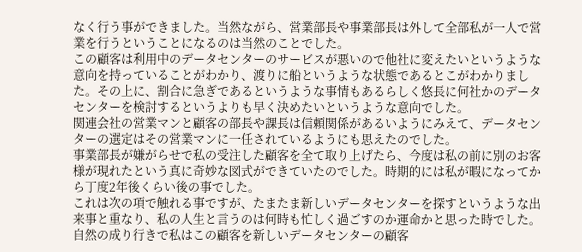なく行う事ができました。当然ながら、営業部長や事業部長は外して全部私が一人で営業を行うということになるのは当然のことでした。
この顧客は利用中のデータセンターのサービスが悪いので他社に変えたいというような意向を持っていることがわかり、渡りに船というような状態であるとこがわかりました。その上に、割合に急ぎであるというような事情もあるらしく悠長に何社かのデータセンターを検討するというよりも早く決めたいというような意向でした。
関連会社の営業マンと顧客の部長や課長は信頼関係があるいようにみえて、データセンターの選定はその営業マンに一任されているようにも思えたのでした。
事業部長が嫌がらせで私の受注した顧客を全て取り上げたら、今度は私の前に別のお客様が現れたという真に奇妙な図式ができていたのでした。時期的には私が暇になってから丁度2年後くらい後の事でした。
これは次の項で触れる事ですが、たまたま新しいデータセンターを探すというような出来事と重なり、私の人生と言うのは何時も忙しく過ごすのか運命かと思った時でした。
自然の成り行きで私はこの顧客を新しいデータセンターの顧客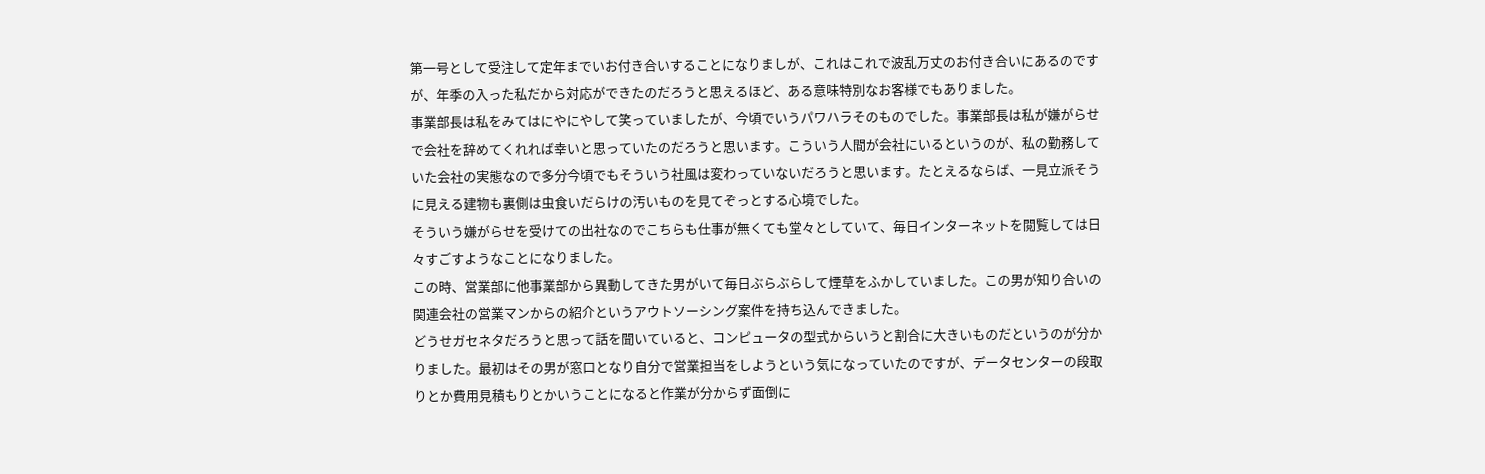第一号として受注して定年までいお付き合いすることになりましが、これはこれで波乱万丈のお付き合いにあるのですが、年季の入った私だから対応ができたのだろうと思えるほど、ある意味特別なお客様でもありました。
事業部長は私をみてはにやにやして笑っていましたが、今頃でいうパワハラそのものでした。事業部長は私が嫌がらせで会社を辞めてくれれば幸いと思っていたのだろうと思います。こういう人間が会社にいるというのが、私の勤務していた会社の実態なので多分今頃でもそういう社風は変わっていないだろうと思います。たとえるならば、一見立派そうに見える建物も裏側は虫食いだらけの汚いものを見てぞっとする心境でした。
そういう嫌がらせを受けての出社なのでこちらも仕事が無くても堂々としていて、毎日インターネットを閲覧しては日々すごすようなことになりました。
この時、営業部に他事業部から異動してきた男がいて毎日ぶらぶらして煙草をふかしていました。この男が知り合いの関連会社の営業マンからの紹介というアウトソーシング案件を持ち込んできました。
どうせガセネタだろうと思って話を聞いていると、コンピュータの型式からいうと割合に大きいものだというのが分かりました。最初はその男が窓口となり自分で営業担当をしようという気になっていたのですが、データセンターの段取りとか費用見積もりとかいうことになると作業が分からず面倒に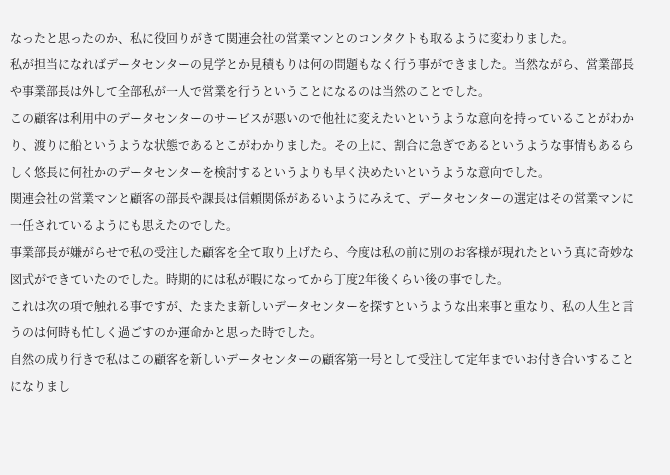なったと思ったのか、私に役回りがきて関連会社の営業マンとのコンタクトも取るように変わりました。
私が担当になればデータセンターの見学とか見積もりは何の問題もなく行う事ができました。当然ながら、営業部長や事業部長は外して全部私が一人で営業を行うということになるのは当然のことでした。
この顧客は利用中のデータセンターのサービスが悪いので他社に変えたいというような意向を持っていることがわかり、渡りに船というような状態であるとこがわかりました。その上に、割合に急ぎであるというような事情もあるらしく悠長に何社かのデータセンターを検討するというよりも早く決めたいというような意向でした。
関連会社の営業マンと顧客の部長や課長は信頼関係があるいようにみえて、データセンターの選定はその営業マンに一任されているようにも思えたのでした。
事業部長が嫌がらせで私の受注した顧客を全て取り上げたら、今度は私の前に別のお客様が現れたという真に奇妙な図式ができていたのでした。時期的には私が暇になってから丁度2年後くらい後の事でした。
これは次の項で触れる事ですが、たまたま新しいデータセンターを探すというような出来事と重なり、私の人生と言うのは何時も忙しく過ごすのか運命かと思った時でした。
自然の成り行きで私はこの顧客を新しいデータセンターの顧客第一号として受注して定年までいお付き合いすることになりまし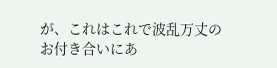が、これはこれで波乱万丈のお付き合いにあ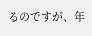るのですが、年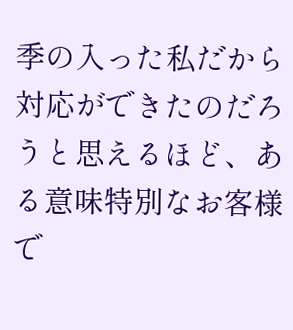季の入った私だから対応ができたのだろうと思えるほど、ある意味特別なお客様で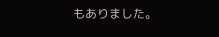もありました。